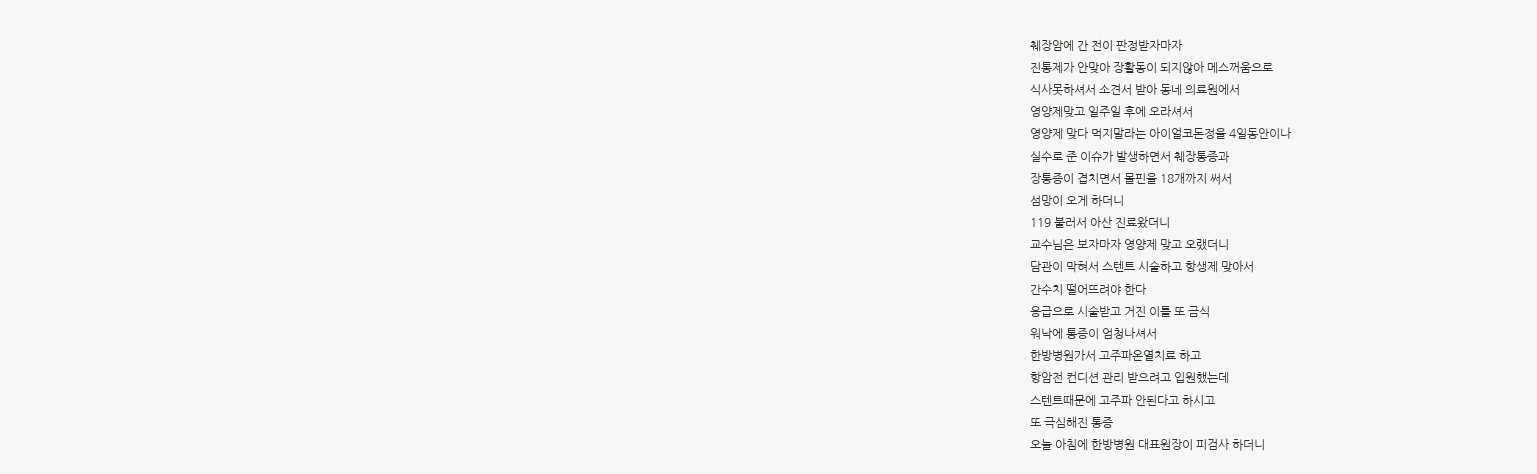췌장암에 간 전이 판정받자마자
진통제가 안맞아 장활동이 되지않아 메스꺼움으로
식사못하셔서 소견서 받아 동네 의료원에서
영양제맞고 일주일 후에 오라셔서
영양제 맞다 먹지말라는 아이얼코돈정을 4일동안이나
실수로 준 이슈가 발생하면서 췌장통증과
장통증이 겹치면서 몰핀을 18개까지 써서
섬망이 오게 하더니
119 불러서 아산 진료왔더니
교수님은 보자마자 영양제 맞고 오랬더니
담관이 막혀서 스텐트 시술하고 항생제 맞아서
간수치 떨어뜨려야 한다
응급으로 시술받고 거진 이틀 또 금식
워낙에 통증이 엄청나셔서
한방병원가서 고주파온열치료 하고
항암전 컨디션 관리 받으려고 입원했는데
스텐트때문에 고주파 안된다고 하시고
또 극심해진 통증
오늘 아침에 한방병원 대표원장이 피검사 하더니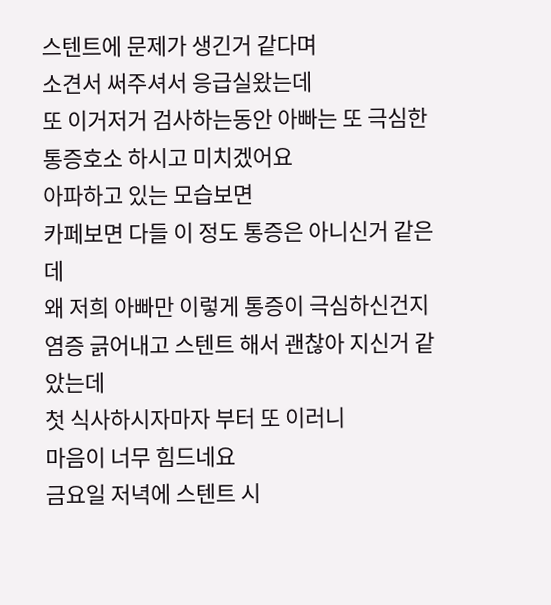스텐트에 문제가 생긴거 같다며
소견서 써주셔서 응급실왔는데
또 이거저거 검사하는동안 아빠는 또 극심한
통증호소 하시고 미치겠어요
아파하고 있는 모습보면
카페보면 다들 이 정도 통증은 아니신거 같은데
왜 저희 아빠만 이렇게 통증이 극심하신건지
염증 긁어내고 스텐트 해서 괜찮아 지신거 같았는데
첫 식사하시자마자 부터 또 이러니
마음이 너무 힘드네요
금요일 저녁에 스텐트 시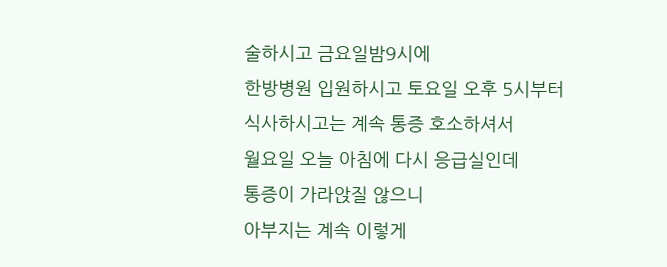술하시고 금요일밤9시에
한방병원 입원하시고 토요일 오후 5시부터
식사하시고는 계속 통증 호소하셔서
월요일 오늘 아침에 다시 응급실인데
통증이 가라앉질 않으니
아부지는 계속 이렇게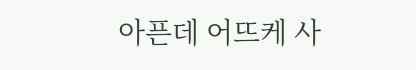아픈데 어뜨케 사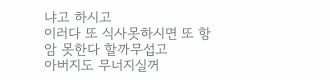냐고 하시고
이러다 또 식사못하시면 또 항암 못한다 할까무섭고
아버지도 무너지실꺼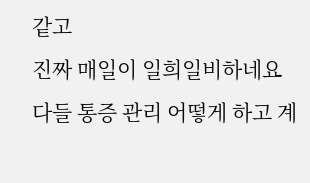같고
진짜 매일이 일희일비하네요
다들 통증 관리 어떻게 하고 계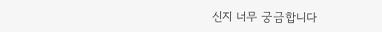신지 너무 궁금합니다